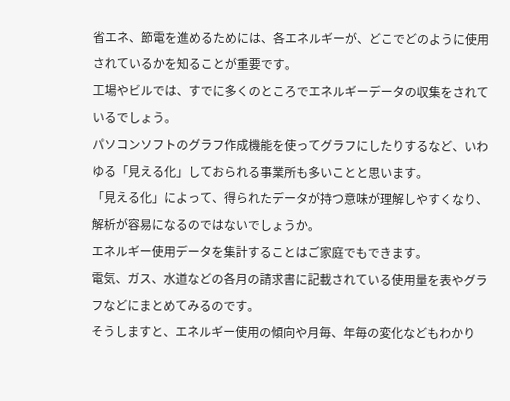省エネ、節電を進めるためには、各エネルギーが、どこでどのように使用されているかを知ることが重要です。
工場やビルでは、すでに多くのところでエネルギーデータの収集をされているでしょう。
パソコンソフトのグラフ作成機能を使ってグラフにしたりするなど、いわゆる「見える化」しておられる事業所も多いことと思います。
「見える化」によって、得られたデータが持つ意味が理解しやすくなり、解析が容易になるのではないでしょうか。
エネルギー使用データを集計することはご家庭でもできます。
電気、ガス、水道などの各月の請求書に記載されている使用量を表やグラフなどにまとめてみるのです。
そうしますと、エネルギー使用の傾向や月毎、年毎の変化などもわかり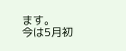ます。
今は5月初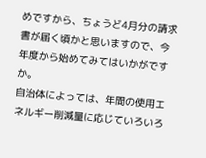めですから、ちょうど4月分の請求書が届く頃かと思いますので、今年度から始めてみてはいかがですか。
自治体によっては、年間の使用エネルギー削減量に応じていろいろ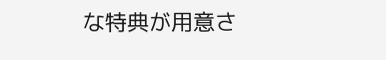な特典が用意さ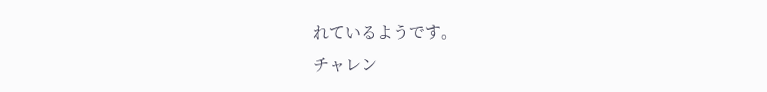れているようです。
チャレン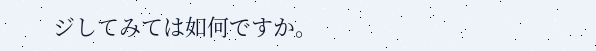ジしてみては如何ですか。